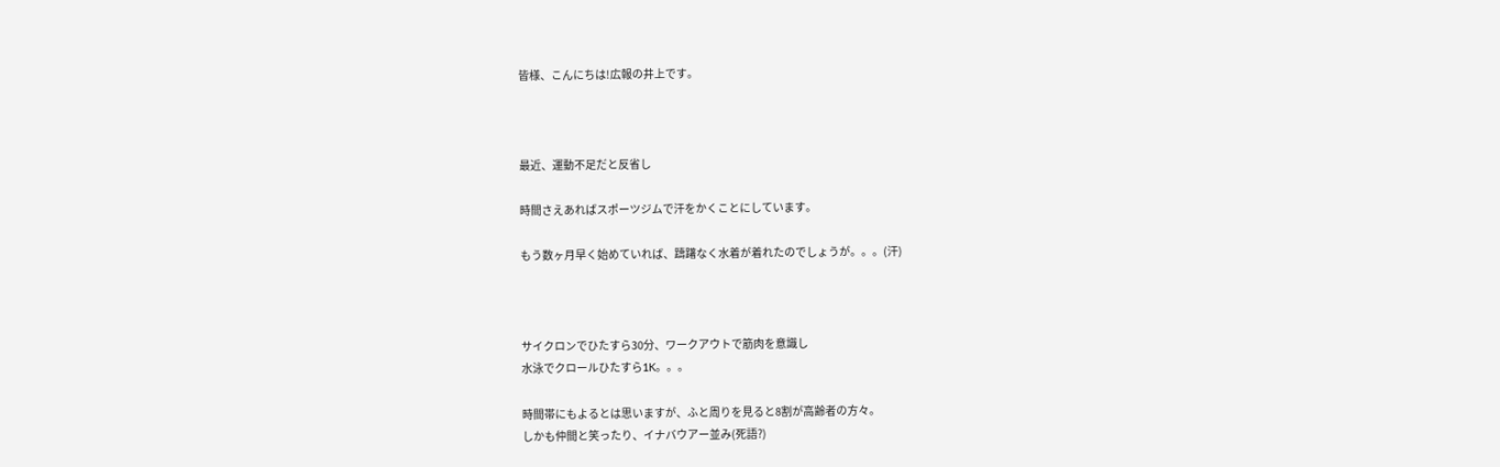皆様、こんにちは!広報の井上です。



最近、運動不足だと反省し

時間さえあればスポーツジムで汗をかくことにしています。

もう数ヶ月早く始めていれば、躊躇なく水着が着れたのでしょうが。。。(汗)



サイクロンでひたすら30分、ワークアウトで筋肉を意識し
水泳でクロールひたすら1K。。。

時間帯にもよるとは思いますが、ふと周りを見ると8割が高齢者の方々。
しかも仲間と笑ったり、イナバウアー並み(死語?)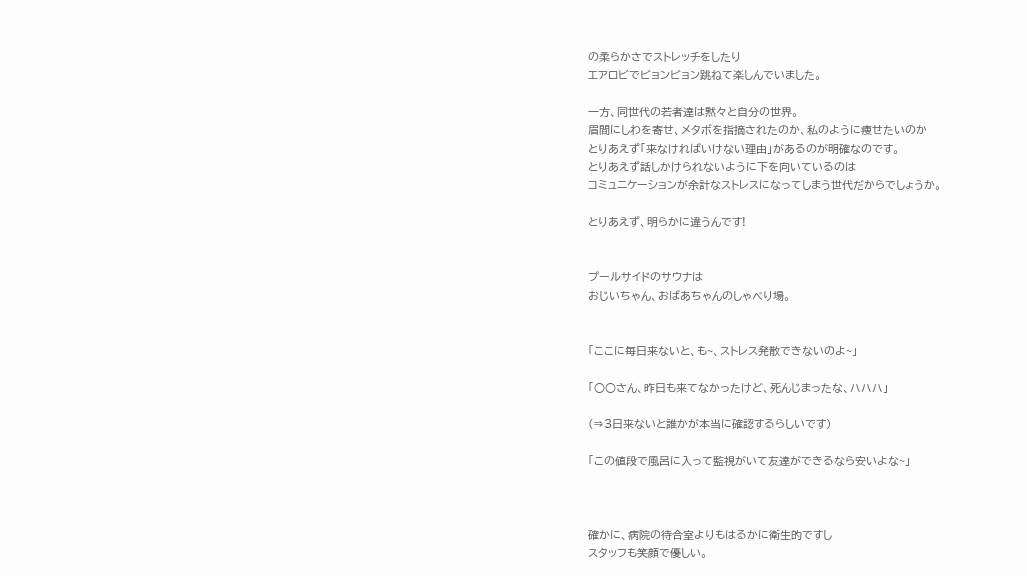の柔らかさでストレッチをしたり
エアロビでビョンビョン跳ねて楽しんでいました。

一方、同世代の若者達は黙々と自分の世界。
眉間にしわを寄せ、メタボを指摘されたのか、私のように痩せたいのか
とりあえず「来なければいけない理由」があるのが明確なのです。
とりあえず話しかけられないように下を向いているのは
コミュニケーションが余計なストレスになってしまう世代だからでしょうか。

とりあえず、明らかに違うんです!


プールサイドのサウナは
おじいちゃん、おばあちゃんのしゃべり場。


「ここに毎日来ないと、も~、ストレス発散できないのよ~」

「○○さん、昨日も来てなかったけど、死んじまったな、ハハハ」

(⇒3日来ないと誰かが本当に確認するらしいです)

「この値段で風呂に入って監視がいて友達ができるなら安いよな~」



確かに、病院の待合室よりもはるかに衛生的ですし
スタッフも笑顔で優しい。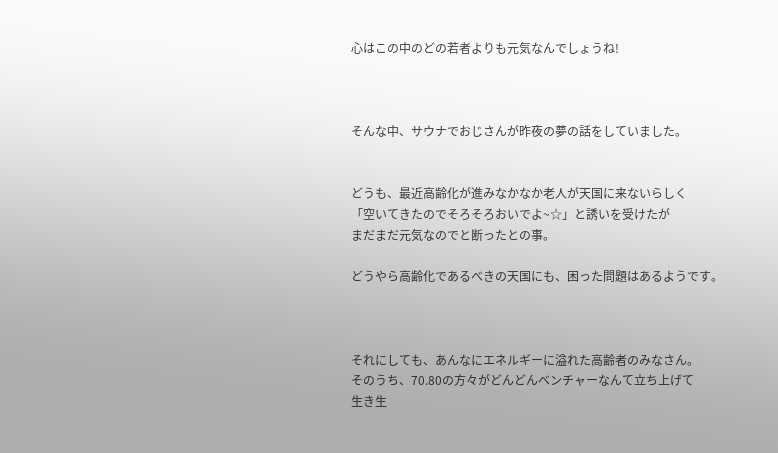心はこの中のどの若者よりも元気なんでしょうね!



そんな中、サウナでおじさんが昨夜の夢の話をしていました。


どうも、最近高齢化が進みなかなか老人が天国に来ないらしく
「空いてきたのでそろそろおいでよ~☆」と誘いを受けたが
まだまだ元気なのでと断ったとの事。

どうやら高齢化であるべきの天国にも、困った問題はあるようです。



それにしても、あんなにエネルギーに溢れた高齢者のみなさん。
そのうち、70.80の方々がどんどんベンチャーなんて立ち上げて
生き生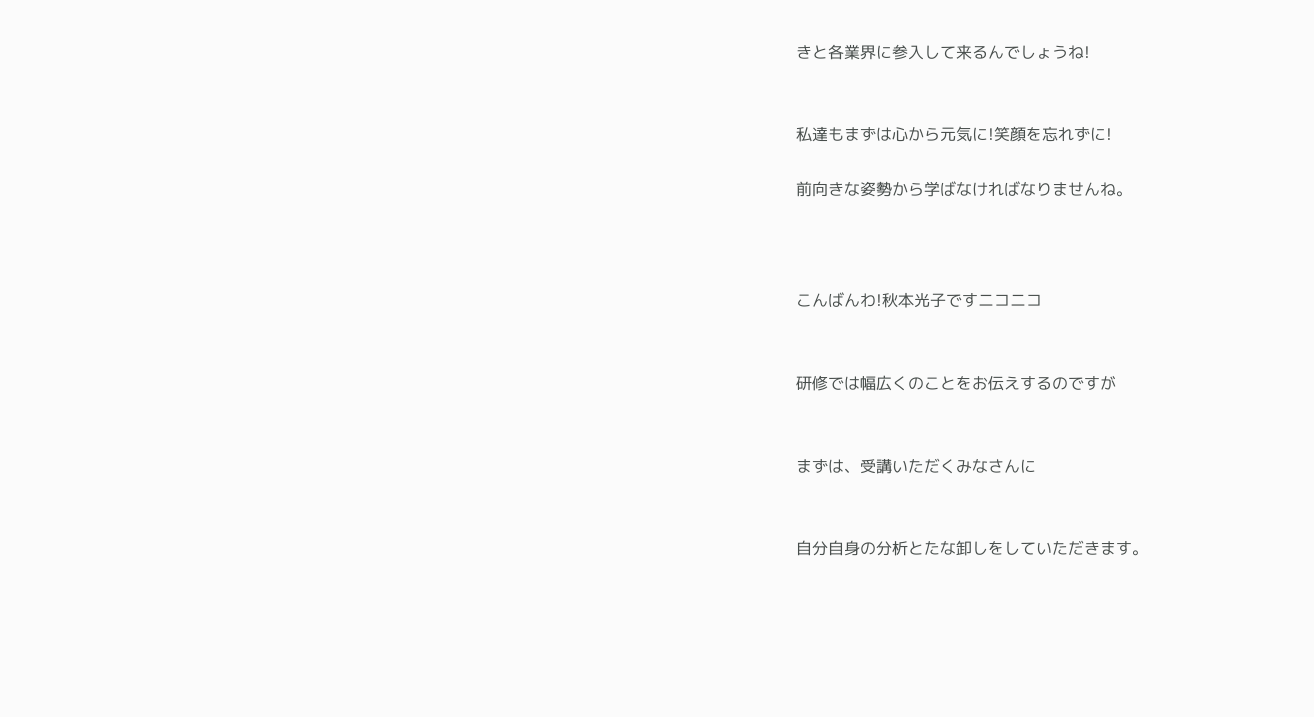きと各業界に参入して来るんでしょうね!


私達もまずは心から元気に!笑顔を忘れずに!

前向きな姿勢から学ばなければなりませんね。



こんばんわ!秋本光子ですニコニコ


研修では幅広くのことをお伝えするのですが


まずは、受講いただくみなさんに


自分自身の分析とたな卸しをしていただきます。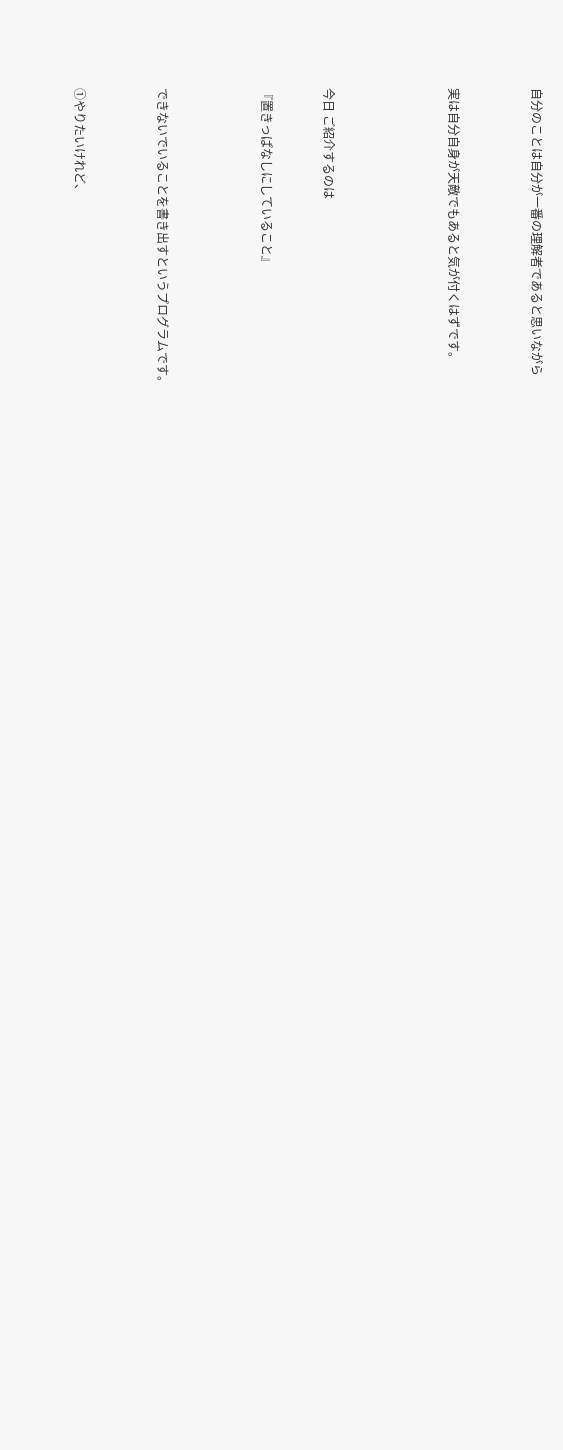自分のことは自分が一番の理解者であると思いながら



実は自分自身が天敵でもあると気が付くはずです。





今日 ご紹介するのは


『置きっぱなしにしていること』




できないでいることを書き出すというプログラムです。



①やりたいけれど、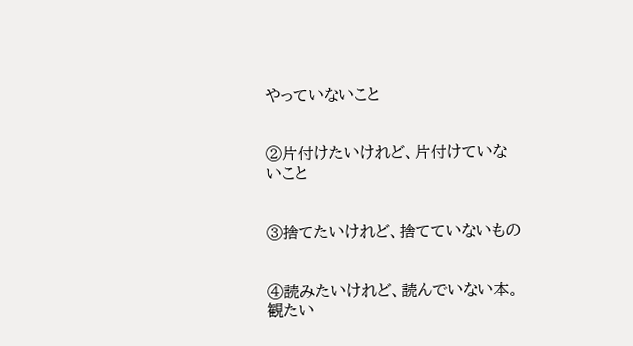やっていないこと


②片付けたいけれど、片付けていないこと


③捨てたいけれど、捨てていないもの


④読みたいけれど、読んでいない本。観たい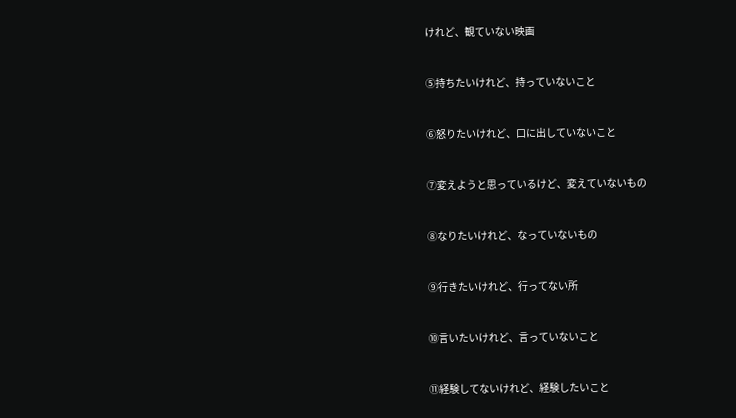けれど、観ていない映画


⑤持ちたいけれど、持っていないこと


⑥怒りたいけれど、口に出していないこと


⑦変えようと思っているけど、変えていないもの


⑧なりたいけれど、なっていないもの


⑨行きたいけれど、行ってない所


⑩言いたいけれど、言っていないこと


⑪経験してないけれど、経験したいこと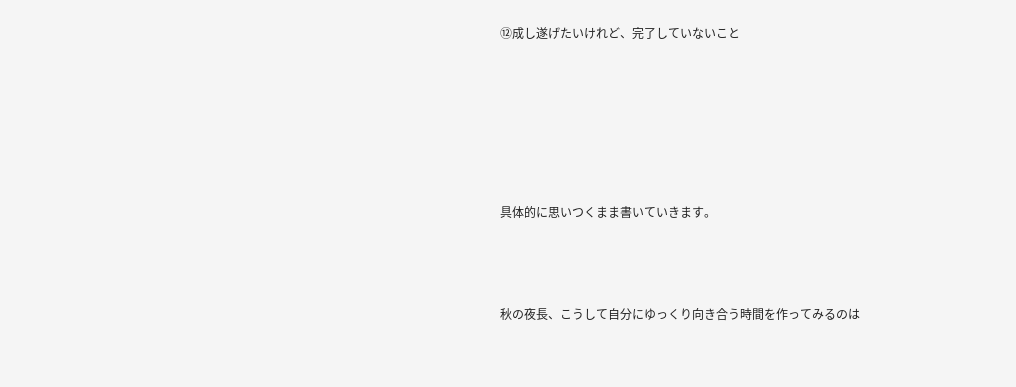⑫成し遂げたいけれど、完了していないこと






具体的に思いつくまま書いていきます。



秋の夜長、こうして自分にゆっくり向き合う時間を作ってみるのは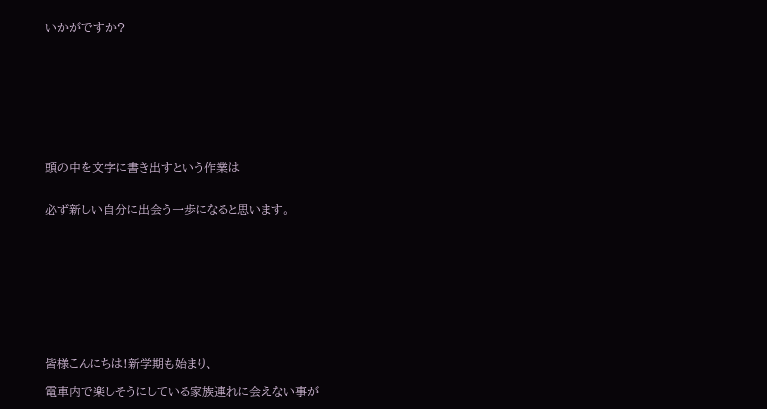いかがですか?









頭の中を文字に書き出すという作業は


必ず新しい自分に出会う一歩になると思います。










皆様こんにちは!新学期も始まり、

電車内で楽しそうにしている家族連れに会えない事が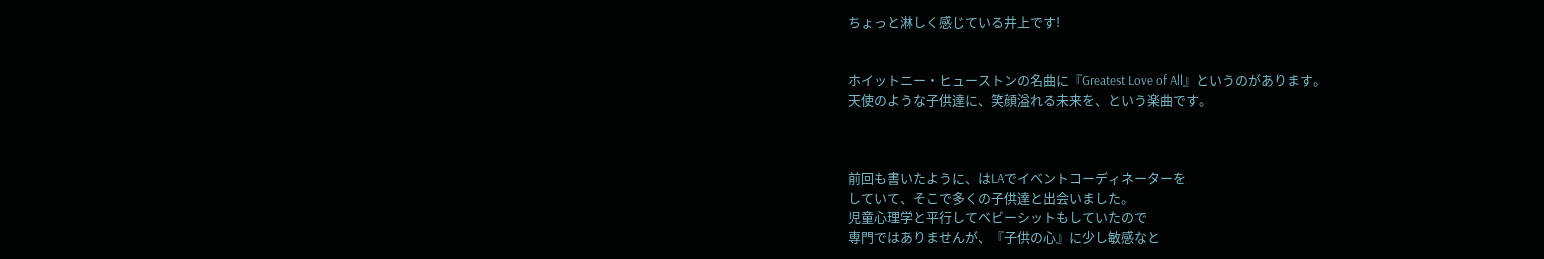ちょっと淋しく感じている井上です!


ホイットニー・ヒューストンの名曲に『Greatest Love of All』というのがあります。
天使のような子供達に、笑顔溢れる未来を、という楽曲です。



前回も書いたように、はLAでイベントコーディネーターを
していて、そこで多くの子供達と出会いました。
児童心理学と平行してベビーシットもしていたので
専門ではありませんが、『子供の心』に少し敏感なと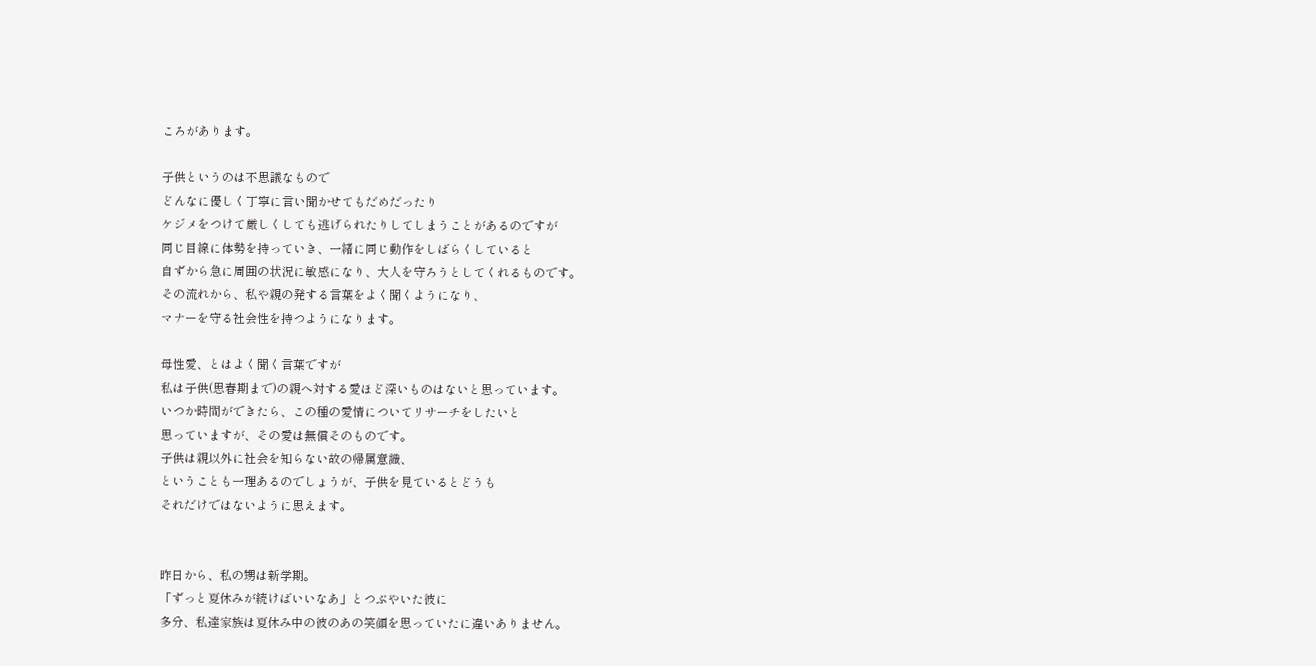ころがあります。

子供というのは不思議なもので
どんなに優しく丁寧に言い聞かせてもだめだったり
ケジメをつけて厳しくしても逃げられたりしてしまうことがあるのですが
同じ目線に体勢を持っていき、一緒に同じ動作をしばらくしていると
自ずから急に周囲の状況に敏感になり、大人を守ろうとしてくれるものです。
その流れから、私や親の発する言葉をよく聞くようになり、
マナーを守る社会性を持つようになります。

母性愛、とはよく聞く言葉ですが
私は子供(思春期まで)の親へ対する愛ほど深いものはないと思っています。
いつか時間ができたら、この種の愛情についてリサーチをしたいと
思っていますが、その愛は無償そのものです。
子供は親以外に社会を知らない故の帰属意識、
ということも一理あるのでしょうが、子供を見ているとどうも
それだけではないように思えます。


昨日から、私の甥は新学期。
「ずっと夏休みが続けばいいなあ」とつぶやいた彼に
多分、私達家族は夏休み中の彼のあの笑顔を思っていたに違いありません。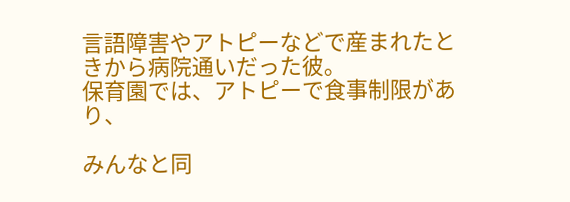言語障害やアトピーなどで産まれたときから病院通いだった彼。
保育園では、アトピーで食事制限があり、

みんなと同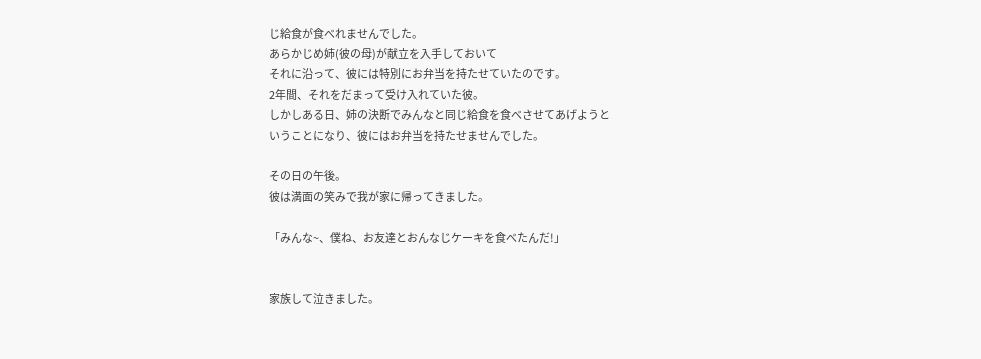じ給食が食べれませんでした。
あらかじめ姉(彼の母)が献立を入手しておいて
それに沿って、彼には特別にお弁当を持たせていたのです。
2年間、それをだまって受け入れていた彼。
しかしある日、姉の決断でみんなと同じ給食を食べさせてあげようと
いうことになり、彼にはお弁当を持たせませんでした。

その日の午後。
彼は満面の笑みで我が家に帰ってきました。

「みんな~、僕ね、お友達とおんなじケーキを食べたんだ!」


家族して泣きました。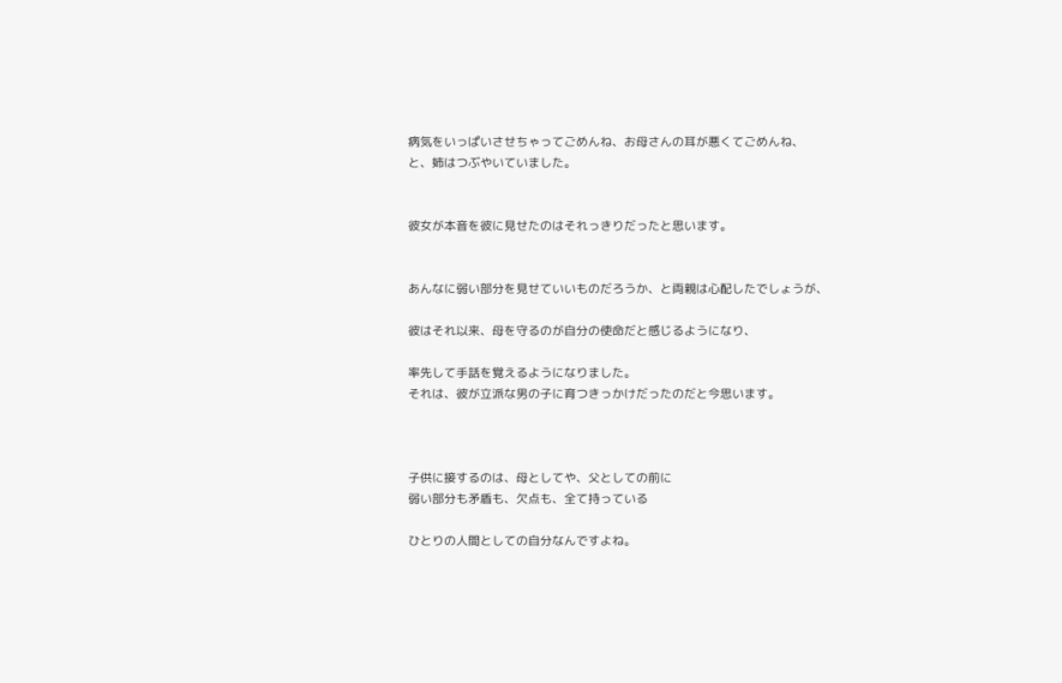病気をいっぱいさせちゃってごめんね、お母さんの耳が悪くてごめんね、
と、姉はつぶやいていました。


彼女が本音を彼に見せたのはそれっきりだったと思います。


あんなに弱い部分を見せていいものだろうか、と両親は心配したでしょうが、

彼はそれ以来、母を守るのが自分の使命だと感じるようになり、

率先して手話を覚えるようになりました。
それは、彼が立派な男の子に育つきっかけだったのだと今思います。



子供に接するのは、母としてや、父としての前に
弱い部分も矛盾も、欠点も、全て持っている

ひとりの人間としての自分なんですよね。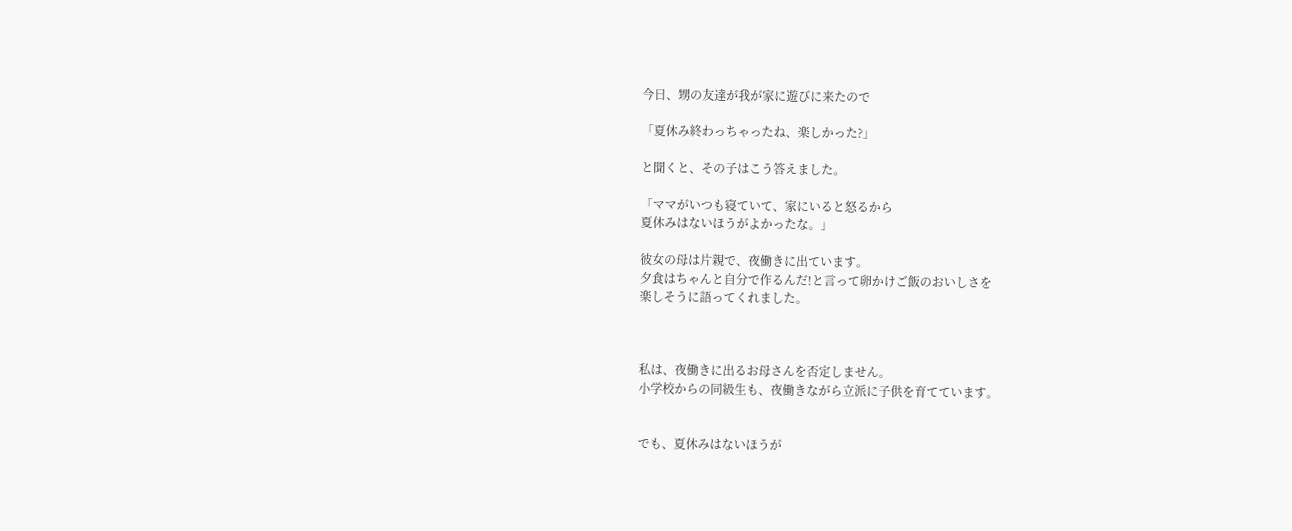今日、甥の友達が我が家に遊びに来たので

「夏休み終わっちゃったね、楽しかった?」

と聞くと、その子はこう答えました。

「ママがいつも寝ていて、家にいると怒るから
夏休みはないほうがよかったな。」

彼女の母は片親で、夜働きに出ています。
夕食はちゃんと自分で作るんだ!と言って卵かけご飯のおいしさを
楽しそうに語ってくれました。



私は、夜働きに出るお母さんを否定しません。
小学校からの同級生も、夜働きながら立派に子供を育てています。


でも、夏休みはないほうが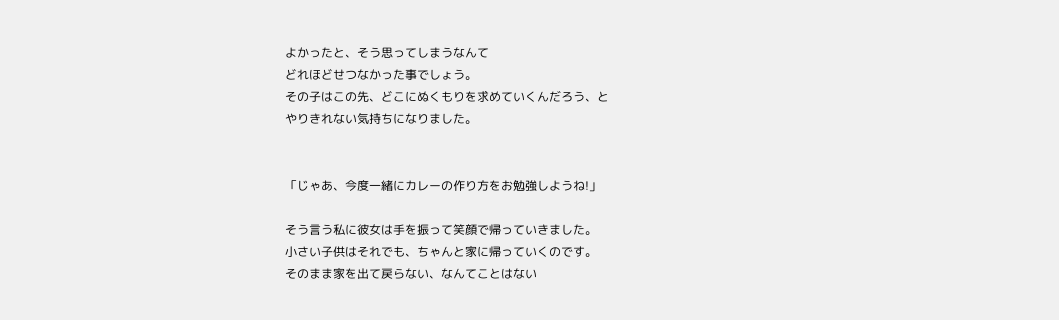よかったと、そう思ってしまうなんて
どれほどせつなかった事でしょう。
その子はこの先、どこにぬくもりを求めていくんだろう、と
やりきれない気持ちになりました。


「じゃあ、今度一緒にカレーの作り方をお勉強しようね!」

そう言う私に彼女は手を振って笑顔で帰っていきました。
小さい子供はそれでも、ちゃんと家に帰っていくのです。
そのまま家を出て戻らない、なんてことはない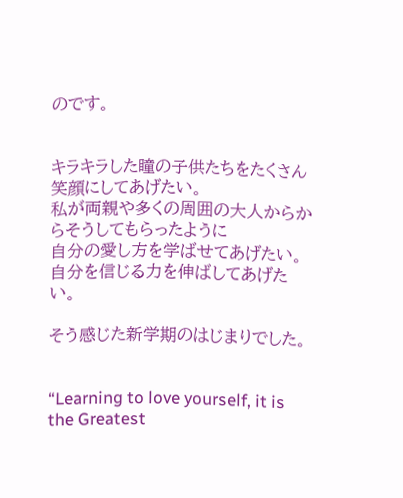のです。


キラキラした瞳の子供たちをたくさん笑顔にしてあげたい。
私が両親や多くの周囲の大人からからそうしてもらったように
自分の愛し方を学ばせてあげたい。
自分を信じる力を伸ばしてあげたい。

そう感じた新学期のはじまりでした。


“Learning to love yourself, it is the Greatest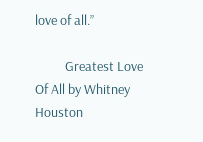love of all.”

          Greatest Love Of All by Whitney Houston